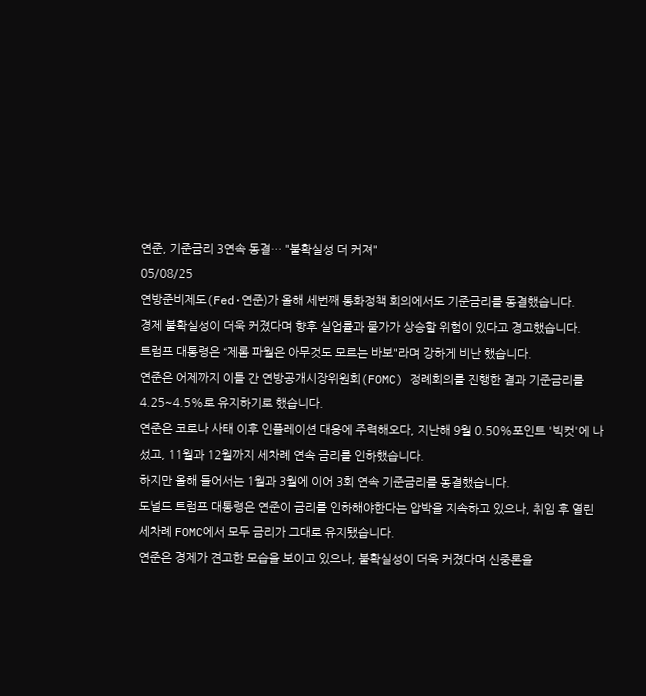연준, 기준금리 3연속 동결… "불확실성 더 커져"
05/08/25
연방준비제도(Fed·연준)가 올해 세번째 통화정책 회의에서도 기준금리를 동결했습니다.
경제 불확실성이 더욱 커졌다며 향후 실업률과 물가가 상승할 위험이 있다고 경고했습니다.
트럼프 대통령은 “제롬 파월은 아무것도 모르는 바보"라며 강하게 비난 했습니다.
연준은 어제까지 이틀 간 연방공개시장위원회(FOMC) 정례회의를 진행한 결과 기준금리를 4.25~4.5%로 유지하기로 했습니다.
연준은 코로나 사태 이후 인플레이션 대응에 주력해오다, 지난해 9월 0.50%포인트 '빅컷'에 나섰고, 11월과 12월까지 세차례 연속 금리를 인하했습니다.
하지만 올해 들어서는 1월과 3월에 이어 3회 연속 기준금리를 동결했습니다.
도널드 트럼프 대통령은 연준이 금리를 인하해야한다는 압박을 지속하고 있으나, 취임 후 열린 세차례 FOMC에서 모두 금리가 그대로 유지됐습니다.
연준은 경제가 견고한 모습을 보이고 있으나, 불확실성이 더욱 커졌다며 신중론을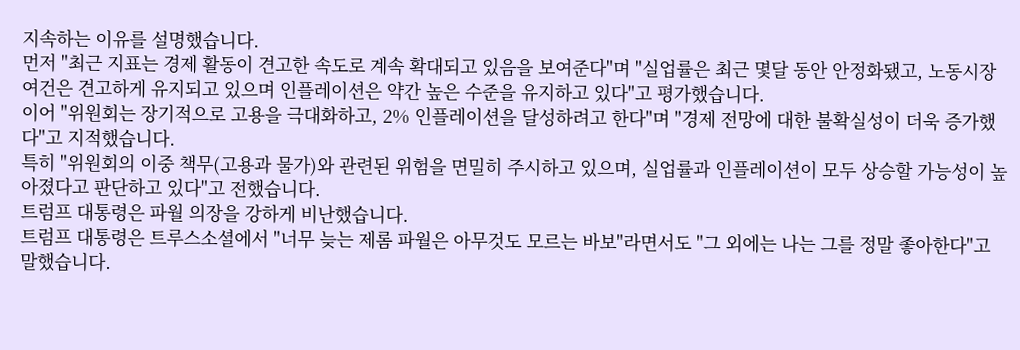지속하는 이유를 설명했습니다.
먼저 "최근 지표는 경제 활동이 견고한 속도로 계속 확대되고 있음을 보여준다"며 "실업률은 최근 몇달 동안 안정화됐고, 노동시장 여건은 견고하게 유지되고 있으며 인플레이션은 약간 높은 수준을 유지하고 있다"고 평가했습니다.
이어 "위원회는 장기적으로 고용을 극대화하고, 2% 인플레이션을 달성하려고 한다"며 "경제 전망에 대한 불확실성이 더욱 증가했다"고 지적했습니다.
특히 "위원회의 이중 책무(고용과 물가)와 관련된 위험을 면밀히 주시하고 있으며, 실업률과 인플레이션이 모두 상승할 가능성이 높아졌다고 판단하고 있다"고 전했습니다.
트럼프 대통령은 파월 의장을 강하게 비난했습니다.
트럼프 대통령은 트루스소셜에서 "너무 늦는 제롬 파월은 아무것도 모르는 바보"라면서도 "그 외에는 나는 그를 정말 좋아한다"고 말했습니다.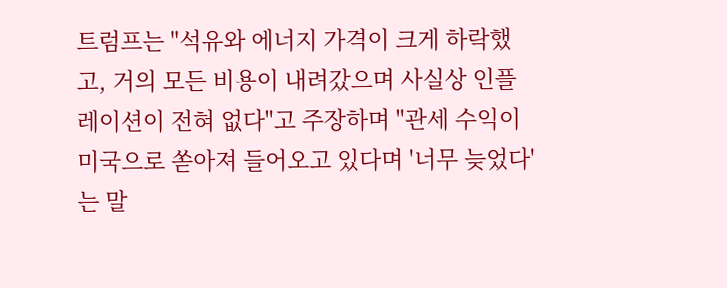트럼프는 "석유와 에너지 가격이 크게 하락했고, 거의 모든 비용이 내려갔으며 사실상 인플레이션이 전혀 없다"고 주장하며 "관세 수익이 미국으로 쏟아져 들어오고 있다며 '너무 늦었다'는 말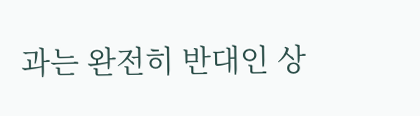과는 완전히 반대인 상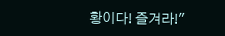황이다! 즐겨라!"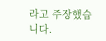라고 주장했습니다.